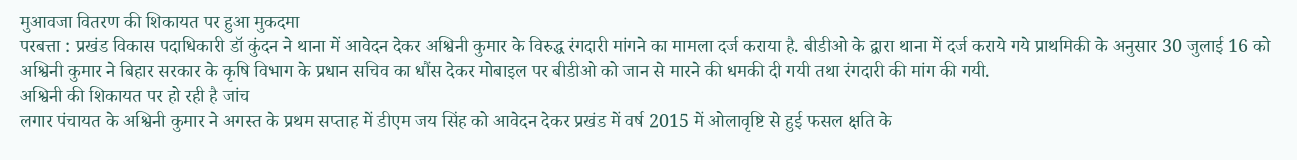मुआवजा वितरण की शिकायत पर हुआ मुकदमा
परबत्ता : प्रखंड विकास पदाधिकारी डॉ कुंदन ने थाना में आवेदन देकर अश्विनी कुमार के विरुद्ध रंगदारी मांगने का मामला दर्ज कराया है. बीडीओ के द्वारा थाना में दर्ज कराये गये प्राथमिकी के अनुसार 30 जुलाई 16 को अश्विनी कुमार ने बिहार सरकार के कृषि विभाग के प्रधान सचिव का धौंस देकर मोबाइल पर बीडीओ को जान से मारने की धमकी दी गयी तथा रंगदारी की मांग की गयी.
अश्विनी की शिकायत पर हो रही है जांच
लगार पंचायत के अश्विनी कुमार ने अगस्त के प्रथम सप्ताह में डीएम जय सिंह को आवेदन देकर प्रखंड में वर्ष 2015 में ओलावृष्टि से हुई फसल क्षति के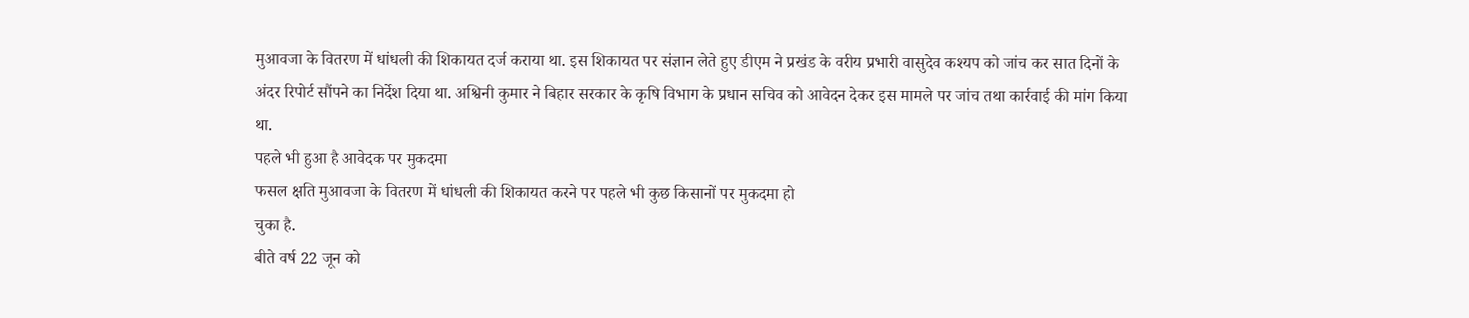मुआवजा के वितरण में धांधली की शिकायत दर्ज कराया था. इस शिकायत पर संज्ञान लेते हुए डीएम ने प्रखंड के वरीय प्रभारी वासुदेव कश्यप को जांच कर सात दिनों के अंदर रिपोर्ट सौंपने का निर्देश दिया था. अश्विनी कुमार ने बिहार सरकार के कृषि विभाग के प्रधान सचिव को आवेदन देकर इस मामले पर जांच तथा कार्रवाई की मांग किया था.
पहले भी हुआ है आवेदक पर मुकदमा
फसल क्षति मुआवजा के वितरण में धांधली की शिकायत करने पर पहले भी कुछ किसानों पर मुकदमा हो
चुका है.
बीते वर्ष 22 जून को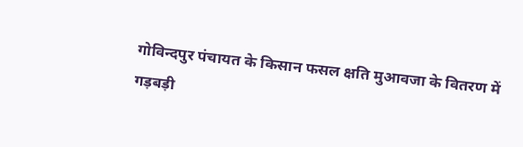गोविन्दपुर पंचायत के किसान फसल क्षति मुआवजा के वितरण में गड़बड़ी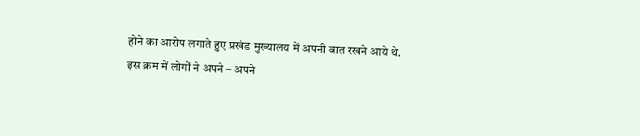होने का आरोप लगाते हुए प्रखंड मुख्यालय में अपनी बात रखने आये थे. इस क्रम में लोगों ने अपने – अपने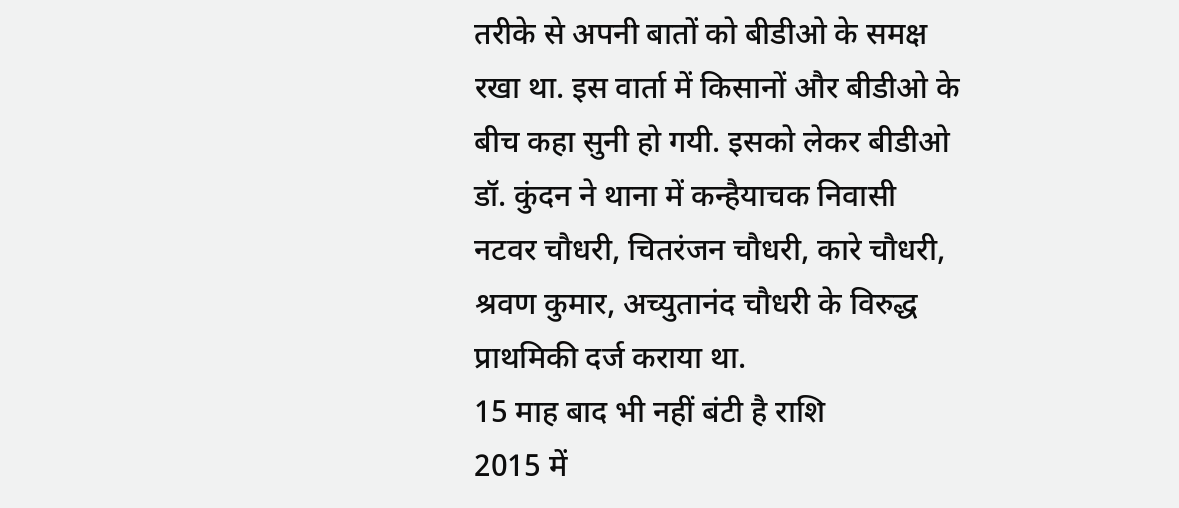तरीके से अपनी बातों को बीडीओ के समक्ष रखा था. इस वार्ता में किसानों और बीडीओ के बीच कहा सुनी हो गयी. इसको लेकर बीडीओ डॉ. कुंदन ने थाना में कन्हैयाचक निवासी नटवर चौधरी, चितरंजन चौधरी, कारे चौधरी, श्रवण कुमार, अच्युतानंद चौधरी के विरुद्ध प्राथमिकी दर्ज कराया था.
15 माह बाद भी नहीं बंटी है राशि
2015 में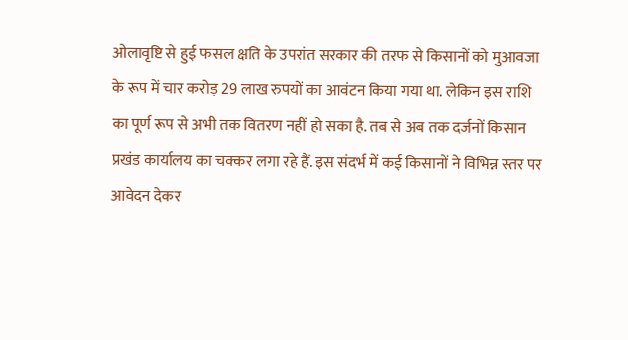ओलावृष्टि से हुई फसल क्षति के उपरांत सरकार की तरफ से किसानों को मुआवजा के रूप में चार करोड़ 29 लाख रुपयों का आवंटन किया गया था. लेकिन इस राशि का पूर्ण रूप से अभी तक वितरण नहीं हो सका है. तब से अब तक दर्जनों किसान प्रखंड कार्यालय का चक्कर लगा रहे हैं. इस संदर्भ में कई किसानों ने विभिन्न स्तर पर आवेदन देकर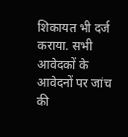शिकायत भी दर्ज कराया. सभी आवेदकों के आवेदनों पर जांच की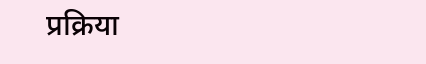प्रक्रिया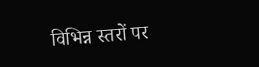विभिन्न स्तरों पर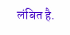लंबित है.